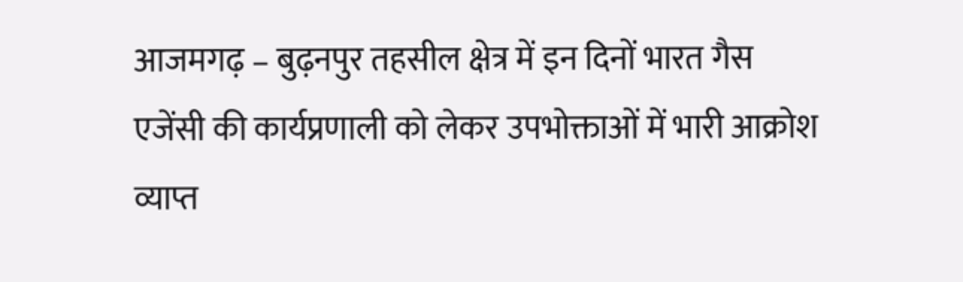आजमगढ़ – बुढ़नपुर तहसील क्षेत्र में इन दिनों भारत गैस एजेंसी की कार्यप्रणाली को लेकर उपभोक्ताओं में भारी आक्रोश व्याप्त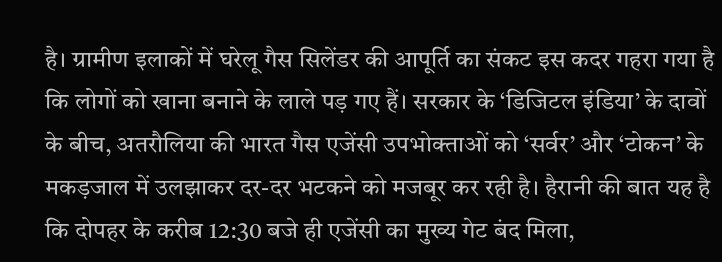है। ग्रामीण इलाकों में घरेलू गैस सिलेंडर की आपूर्ति का संकट इस कदर गहरा गया है कि लोगों को खाना बनाने के लाले पड़ गए हैं। सरकार के ‘डिजिटल इंडिया’ के दावों के बीच, अतरौलिया की भारत गैस एजेंसी उपभोक्ताओं को ‘सर्वर’ और ‘टोकन’ के मकड़जाल में उलझाकर दर-दर भटकने को मजबूर कर रही है। हैरानी की बात यह है कि दोपहर के करीब 12:30 बजे ही एजेंसी का मुख्य गेट बंद मिला,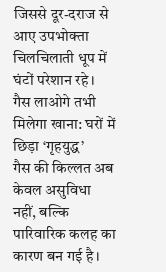जिससे दूर-दराज से आए उपभोक्ता चिलचिलाती धूप में घंटों परेशान रहे।
गैस लाओगे तभी मिलेगा खाना: घरों में छिड़ा ‘गृहयुद्ध’
गैस की किल्लत अब केवल असुविधा नहीं, बल्कि पारिवारिक कलह का कारण बन गई है।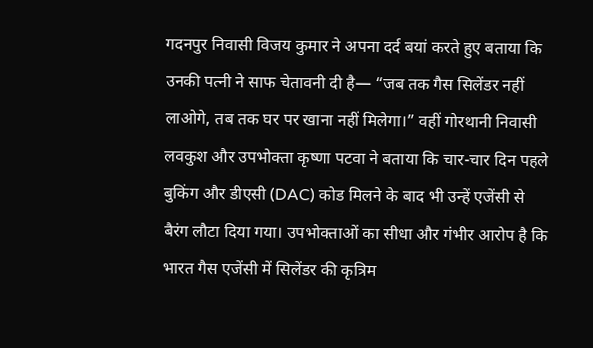गदनपुर निवासी विजय कुमार ने अपना दर्द बयां करते हुए बताया कि उनकी पत्नी ने साफ चेतावनी दी है— “जब तक गैस सिलेंडर नहीं लाओगे, तब तक घर पर खाना नहीं मिलेगा।” वहीं गोरथानी निवासी लवकुश और उपभोक्ता कृष्णा पटवा ने बताया कि चार-चार दिन पहले बुकिंग और डीएसी (DAC) कोड मिलने के बाद भी उन्हें एजेंसी से बैरंग लौटा दिया गया। उपभोक्ताओं का सीधा और गंभीर आरोप है कि भारत गैस एजेंसी में सिलेंडर की कृत्रिम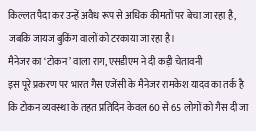किल्लत पैदा कर उन्हें अवैध रूप से अधिक कीमतों पर बेचा जा रहा है, जबकि जायज बुकिंग वालों को टरकाया जा रहा है।
मैनेजर का ‘टोकन’ वाला राग, एसडीएम ने दी कड़ी चेतावनी
इस पूरे प्रकरण पर भारत गैस एजेंसी के मैनेजर रामकेश यादव का तर्क है कि टोकन व्यवस्था के तहत प्रतिदिन केवल 60 से 65 लोगों को गैस दी जा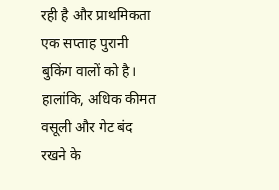रही है और प्राथमिकता एक सप्ताह पुरानी बुकिंग वालों को है। हालांकि, अधिक कीमत वसूली और गेट बंद रखने के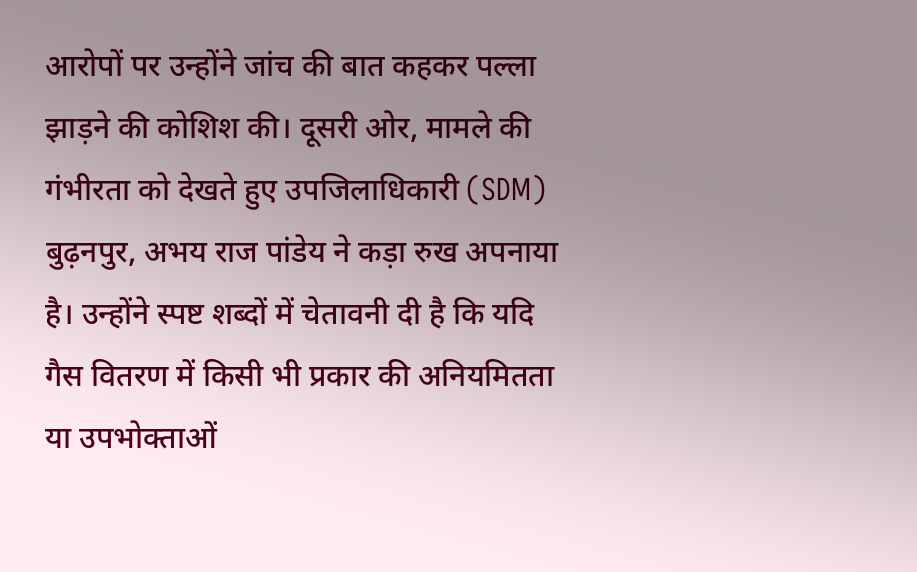आरोपों पर उन्होंने जांच की बात कहकर पल्ला झाड़ने की कोशिश की। दूसरी ओर, मामले की गंभीरता को देखते हुए उपजिलाधिकारी (SDM) बुढ़नपुर, अभय राज पांडेय ने कड़ा रुख अपनाया है। उन्होंने स्पष्ट शब्दों में चेतावनी दी है कि यदि गैस वितरण में किसी भी प्रकार की अनियमितता या उपभोक्ताओं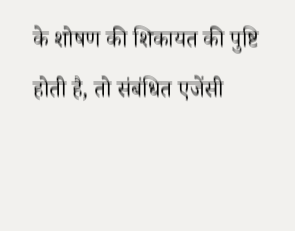के शोषण की शिकायत की पुष्टि होती है, तो संबंधित एजेंसी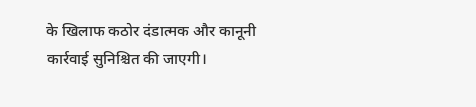के खिलाफ कठोर दंडात्मक और कानूनी कार्रवाई सुनिश्चित की जाएगी।